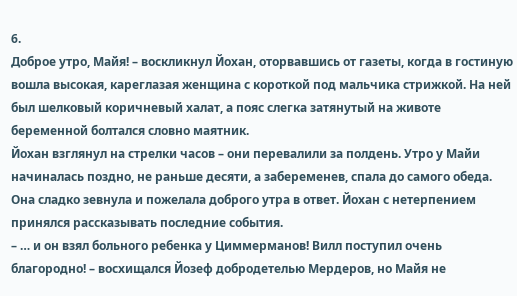6.
Доброе утро, Майя! – воскликнул Йохан, оторвавшись от газеты, когда в гостиную вошла высокая, кареглазая женщина с короткой под мальчика стрижкой. На ней был шелковый коричневый халат, а пояс слегка затянутый на животе беременной болтался словно маятник.
Йохан взглянул на стрелки часов – они перевалили за полдень. Утро у Майи начиналась поздно, не раньше десяти, а забеременев, спала до самого обеда.
Она сладко зевнула и пожелала доброго утра в ответ. Йохан с нетерпением принялся рассказывать последние события.
– … и он взял больного ребенка у Циммерманов! Вилл поступил очень благородно! – восхищался Йозеф добродетелью Мердеров, но Майя не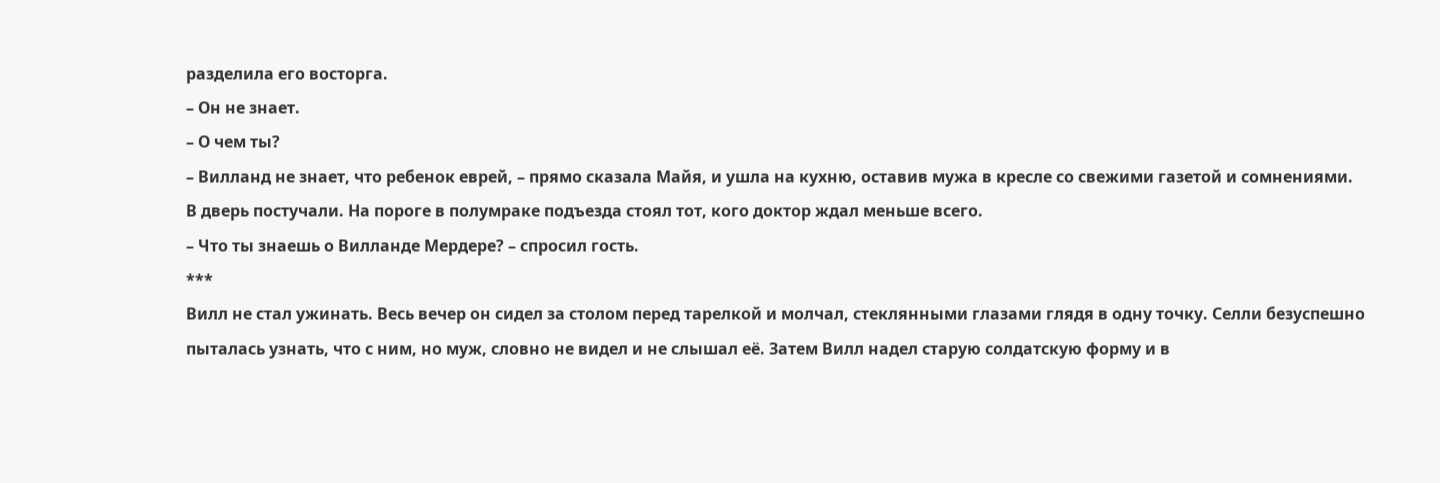разделила его восторга.
– Он не знает.
– О чем ты?
– Вилланд не знает, что ребенок еврей, – прямо сказала Майя, и ушла на кухню, оставив мужа в кресле со свежими газетой и сомнениями.
В дверь постучали. На пороге в полумраке подъезда стоял тот, кого доктор ждал меньше всего.
– Что ты знаешь о Вилланде Мердере? – спросил гость.
***
Вилл не стал ужинать. Весь вечер он сидел за столом перед тарелкой и молчал, стеклянными глазами глядя в одну точку. Селли безуспешно пыталась узнать, что с ним, но муж, словно не видел и не слышал её. Затем Вилл надел старую солдатскую форму и в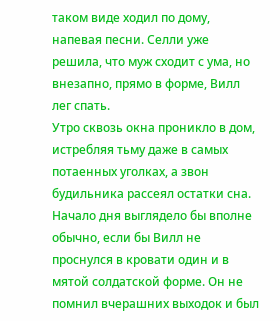таком виде ходил по дому, напевая песни. Селли уже решила, что муж сходит с ума, но внезапно, прямо в форме, Вилл лег спать.
Утро сквозь окна проникло в дом, истребляя тьму даже в самых потаенных уголках, а звон будильника рассеял остатки сна. Начало дня выглядело бы вполне обычно, если бы Вилл не проснулся в кровати один и в мятой солдатской форме. Он не помнил вчерашних выходок и был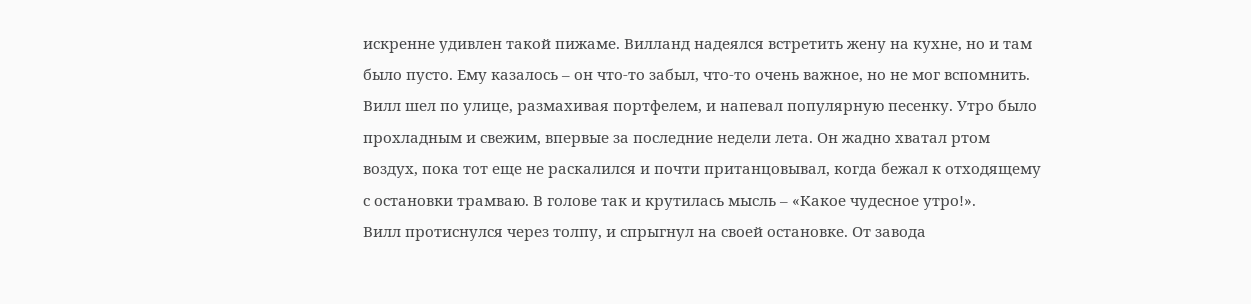искренне удивлен такой пижаме. Вилланд надеялся встретить жену на кухне, но и там было пусто. Ему казалось – он что-то забыл, что-то очень важное, но не мог вспомнить.
Вилл шел по улице, размахивая портфелем, и напевал популярную песенку. Утро было прохладным и свежим, впервые за последние недели лета. Он жадно хватал ртом воздух, пока тот еще не раскалился и почти пританцовывал, когда бежал к отходящему с остановки трамваю. В голове так и крутилась мысль – «Какое чудесное утро!».
Вилл протиснулся через толпу, и спрыгнул на своей остановке. От завода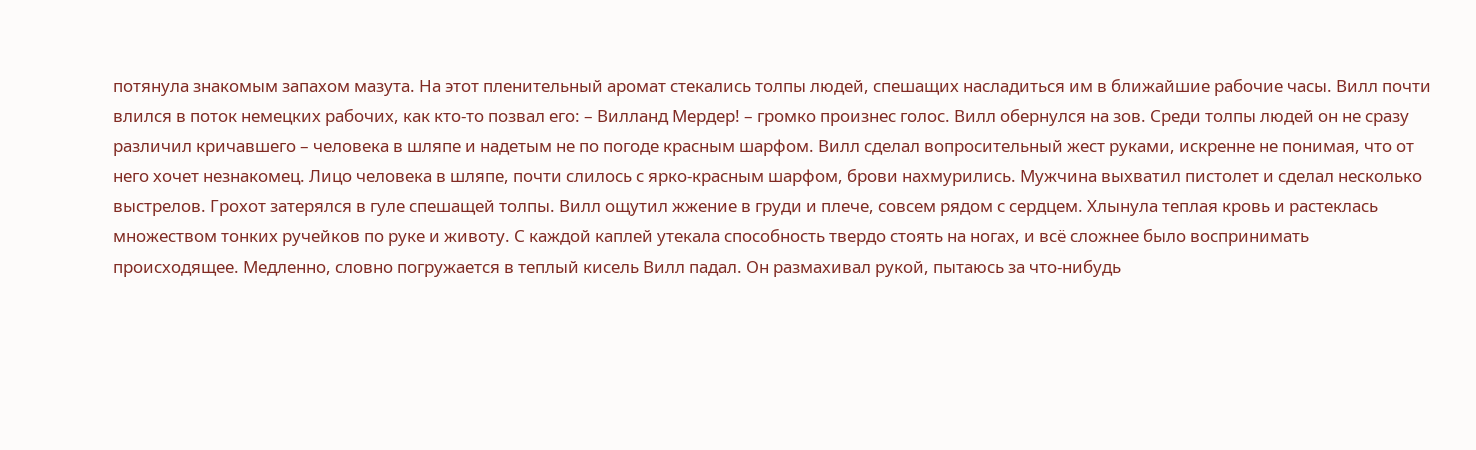потянула знакомым запахом мазута. На этот пленительный аромат стекались толпы людей, спешащих насладиться им в ближайшие рабочие часы. Вилл почти влился в поток немецких рабочих, как кто-то позвал его: – Вилланд Мердер! – громко произнес голос. Вилл обернулся на зов. Среди толпы людей он не сразу различил кричавшего – человека в шляпе и надетым не по погоде красным шарфом. Вилл сделал вопросительный жест руками, искренне не понимая, что от него хочет незнакомец. Лицо человека в шляпе, почти слилось с ярко-красным шарфом, брови нахмурились. Мужчина выхватил пистолет и сделал несколько выстрелов. Грохот затерялся в гуле спешащей толпы. Вилл ощутил жжение в груди и плече, совсем рядом с сердцем. Хлынула теплая кровь и растеклась множеством тонких ручейков по руке и животу. С каждой каплей утекала способность твердо стоять на ногах, и всё сложнее было воспринимать происходящее. Медленно, словно погружается в теплый кисель Вилл падал. Он размахивал рукой, пытаюсь за что-нибудь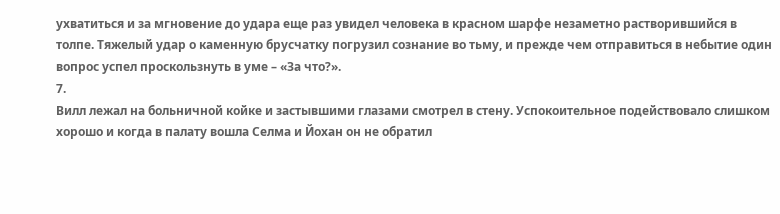ухватиться и за мгновение до удара еще раз увидел человека в красном шарфе незаметно растворившийся в толпе. Тяжелый удар о каменную брусчатку погрузил сознание во тьму, и прежде чем отправиться в небытие один вопрос успел проскользнуть в уме – «За что?».
7.
Вилл лежал на больничной койке и застывшими глазами смотрел в стену. Успокоительное подействовало слишком хорошо и когда в палату вошла Селма и Йохан он не обратил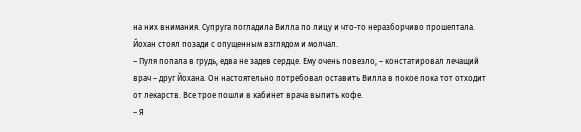на них внимания. Супруга погладила Вилла по лицу и что-то неразборчиво прошептала. Йохан стоял позади с опущенным взглядом и молчал.
– Пуля попала в грудь, едва не задев сердце. Ему очень повезло, – констатировал лечащий врач – друг Йохана. Он настоятельно потребовал оставить Вилла в покое пока тот отходит от лекарств. Все трое пошли в кабинет врача выпить кофе.
– Я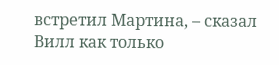встретил Мартина, – сказал Вилл как только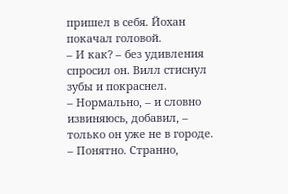пришел в себя. Йохан покачал головой.
– И как? – без удивления спросил он. Вилл стиснул зубы и покраснел.
– Нормально, – и словно извиняюсь, добавил, – только он уже не в городе.
– Понятно. Странно,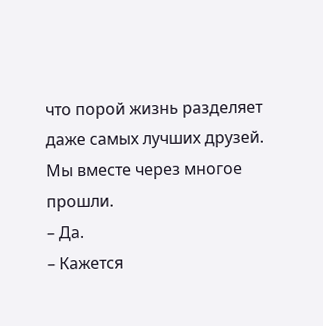что порой жизнь разделяет даже самых лучших друзей. Мы вместе через многое прошли.
– Да.
– Кажется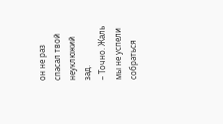он не раз спасал твой неуклюжий зад.
– Точно. Жаль мы не успели собраться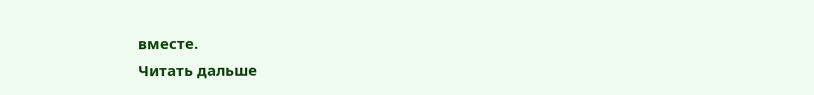вместе.
Читать дальше